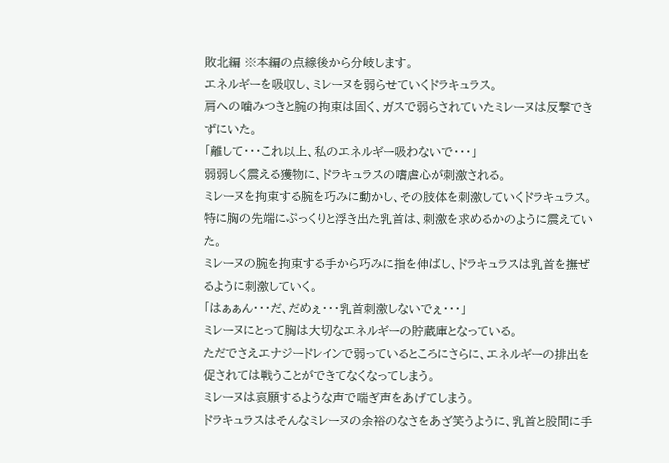敗北編 ※本編の点線後から分岐します。
エネルギーを吸収し、ミレーヌを弱らせていくドラキュラス。
肩への噛みつきと腕の拘束は固く、ガスで弱らされていたミレーヌは反撃できずにいた。
「離して・・・これ以上、私のエネルギー吸わないで・・・」
弱弱しく震える獲物に、ドラキュラスの嗜虐心が刺激される。
ミレーヌを拘束する腕を巧みに動かし、その肢体を刺激していくドラキュラス。
特に胸の先端にぷっくりと浮き出た乳首は、刺激を求めるかのように震えていた。
ミレーヌの腕を拘束する手から巧みに指を伸ばし、ドラキュラスは乳首を撫ぜるように刺激していく。
「はぁぁん・・・だ、だめぇ・・・乳首刺激しないでぇ・・・」
ミレーヌにとって胸は大切なエネルギーの貯蔵庫となっている。
ただでさえエナジードレインで弱っているところにさらに、エネルギーの排出を促されては戦うことができてなくなってしまう。
ミレーヌは哀願するような声で喘ぎ声をあげてしまう。
ドラキュラスはそんなミレーヌの余裕のなさをあざ笑うように、乳首と股間に手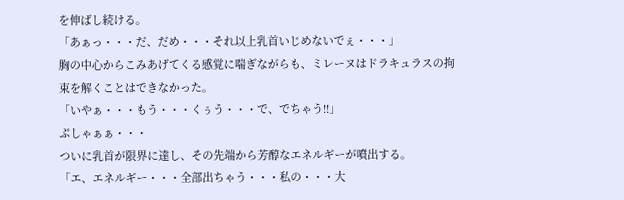を伸ばし続ける。
「あぁっ・・・だ、だめ・・・それ以上乳首いじめないでぇ・・・」
胸の中心からこみあげてくる感覚に喘ぎながらも、ミレーヌはドラキュラスの拘束を解くことはできなかった。
「いやぁ・・・もう・・・くぅう・・・で、でちゃう!!」
ぷしゃぁぁ・・・
ついに乳首が限界に達し、その先端から芳醇なエネルギーが噴出する。
「エ、エネルギー・・・全部出ちゃう・・・私の・・・大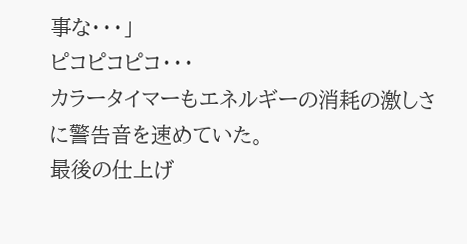事な・・・」
ピコピコピコ・・・
カラータイマーもエネルギーの消耗の激しさに警告音を速めていた。
最後の仕上げ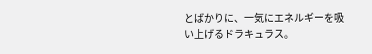とばかりに、一気にエネルギーを吸い上げるドラキュラス。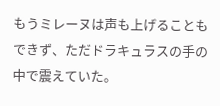もうミレーヌは声も上げることもできず、ただドラキュラスの手の中で震えていた。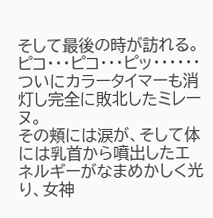そして最後の時が訪れる。
ピコ・・・ピコ・・・ピッ・・・・・・
ついにカラータイマーも消灯し完全に敗北したミレーヌ。
その頬には涙が、そして体には乳首から噴出したエネルギーがなまめかしく光り、女神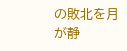の敗北を月が静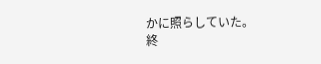かに照らしていた。
終